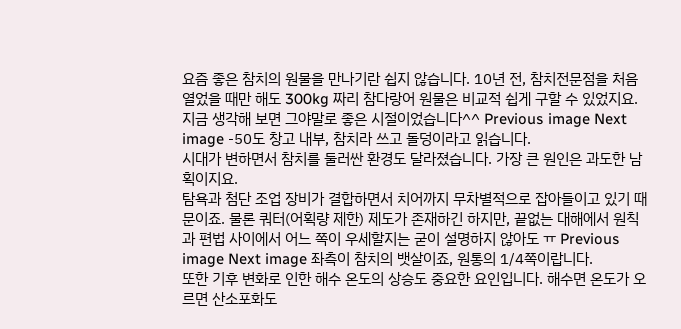요즘 좋은 참치의 원물을 만나기란 쉽지 않습니다. 10년 전, 참치전문점을 처음 열었을 때만 해도 300kg 짜리 참다랑어 원물은 비교적 쉽게 구할 수 있었지요. 지금 생각해 보면 그야말로 좋은 시절이었습니다^^ Previous image Next image -50도 창고 내부, 참치라 쓰고 돌덩이라고 읽습니다.
시대가 변하면서 참치를 둘러싼 환경도 달라졌습니다. 가장 큰 원인은 과도한 남획이지요.
탐욕과 첨단 조업 장비가 결합하면서 치어까지 무차별적으로 잡아들이고 있기 때문이죠. 물론 쿼터(어획량 제한) 제도가 존재하긴 하지만, 끝없는 대해에서 원칙과 편법 사이에서 어느 쪽이 우세할지는 굳이 설명하지 않아도 ㅠ Previous image Next image 좌측이 참치의 뱃살이죠, 원통의 1/4쪽이랍니다.
또한 기후 변화로 인한 해수 온도의 상승도 중요한 요인입니다. 해수면 온도가 오르면 산소포화도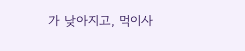가 낮아지고, 먹이사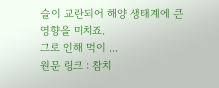슬이 교란되어 해양 생태계에 큰 영향을 미치죠.
그로 인해 먹이 ...
원문 링크 : 참치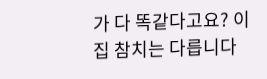가 다 똑같다고요? 이 집 참치는 다릅니다